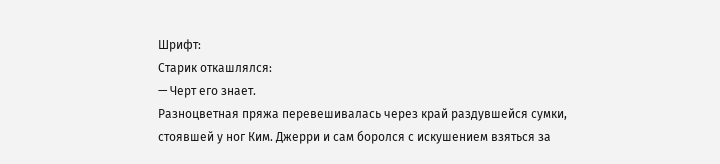Шрифт:
Старик откашлялся:
— Черт его знает.
Разноцветная пряжа перевешивалась через край раздувшейся сумки, стоявшей у ног Ким. Джерри и сам боролся с искушением взяться за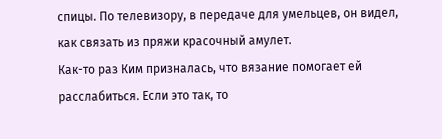спицы. По телевизору, в передаче для умельцев, он видел, как связать из пряжи красочный амулет.
Как-то раз Ким призналась, что вязание помогает ей расслабиться. Если это так, то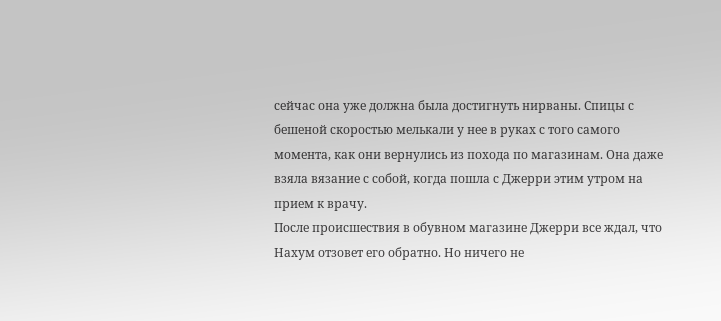сейчас она уже должна была достигнуть нирваны. Спицы с бешеной скоростью мелькали у нее в руках с того самого момента, как они вернулись из похода по магазинам. Она даже взяла вязание с собой, когда пошла с Джерри этим утром на прием к врачу.
После происшествия в обувном магазине Джерри все ждал, что Нахум отзовет его обратно. Но ничего не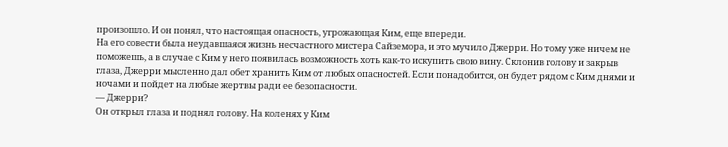произошло. И он понял, что настоящая опасность, угрожающая Ким, еще впереди.
На его совести была неудавшаяся жизнь несчастного мистера Сайземора, и это мучило Джерри. Но тому уже ничем не поможешь, а в случае с Ким у него появилась возможность хоть как-то искупить свою вину. Склонив голову и закрыв глаза, Джерри мысленно дал обет хранить Ким от любых опасностей. Если понадобится, он будет рядом с Ким днями и ночами и пойдет на любые жертвы ради ее безопасности.
— Джерри?
Он открыл глаза и поднял голову. На коленях у Ким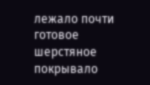лежало почти готовое шерстяное покрывало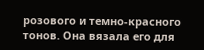розового и темно-красного тонов. Она вязала его для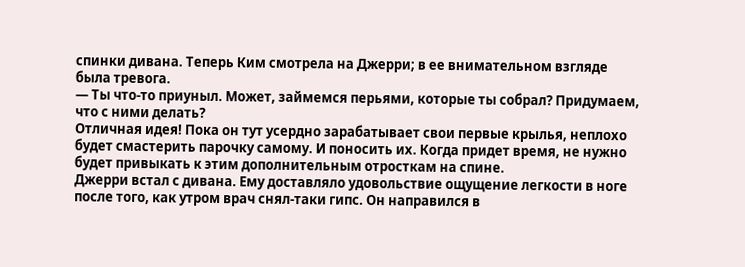спинки дивана. Теперь Ким смотрела на Джерри; в ее внимательном взгляде была тревога.
— Ты что-то приуныл. Может, займемся перьями, которые ты собрал? Придумаем, что с ними делать?
Отличная идея! Пока он тут усердно зарабатывает свои первые крылья, неплохо будет смастерить парочку самому. И поносить их. Когда придет время, не нужно будет привыкать к этим дополнительным отросткам на спине.
Джерри встал с дивана. Ему доставляло удовольствие ощущение легкости в ноге после того, как утром врач снял-таки гипс. Он направился в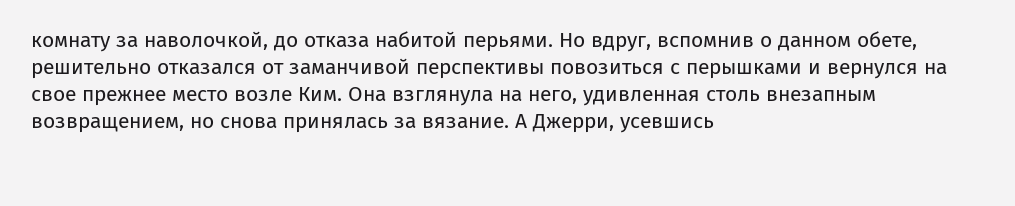комнату за наволочкой, до отказа набитой перьями. Но вдруг, вспомнив о данном обете, решительно отказался от заманчивой перспективы повозиться с перышками и вернулся на свое прежнее место возле Ким. Она взглянула на него, удивленная столь внезапным возвращением, но снова принялась за вязание. А Джерри, усевшись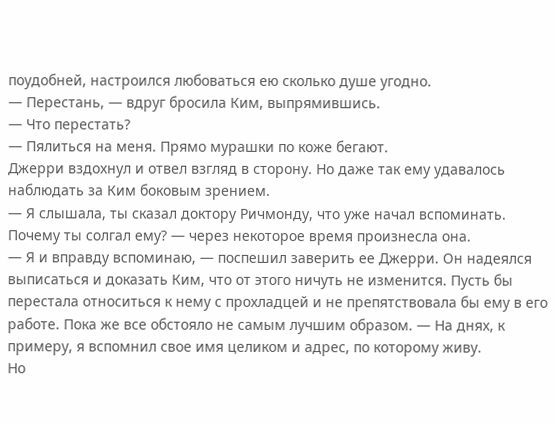поудобней, настроился любоваться ею сколько душе угодно.
— Перестань, — вдруг бросила Ким, выпрямившись.
— Что перестать?
— Пялиться на меня. Прямо мурашки по коже бегают.
Джерри вздохнул и отвел взгляд в сторону. Но даже так ему удавалось наблюдать за Ким боковым зрением.
— Я слышала, ты сказал доктору Ричмонду, что уже начал вспоминать. Почему ты солгал ему? — через некоторое время произнесла она.
— Я и вправду вспоминаю, — поспешил заверить ее Джерри. Он надеялся выписаться и доказать Ким, что от этого ничуть не изменится. Пусть бы перестала относиться к нему с прохладцей и не препятствовала бы ему в его работе. Пока же все обстояло не самым лучшим образом. — На днях, к примеру, я вспомнил свое имя целиком и адрес, по которому живу.
Но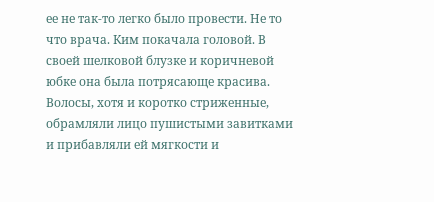ее не так-то легко было провести. Не то что врача. Ким покачала головой. В своей шелковой блузке и коричневой юбке она была потрясающе красива. Волосы, хотя и коротко стриженные, обрамляли лицо пушистыми завитками и прибавляли ей мягкости и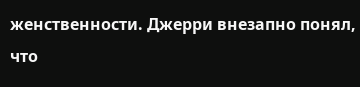женственности. Джерри внезапно понял, что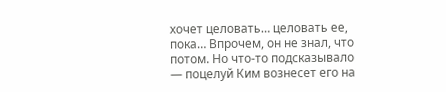хочет целовать… целовать ее, пока… Впрочем, он не знал, что потом. Но что-то подсказывало — поцелуй Ким вознесет его на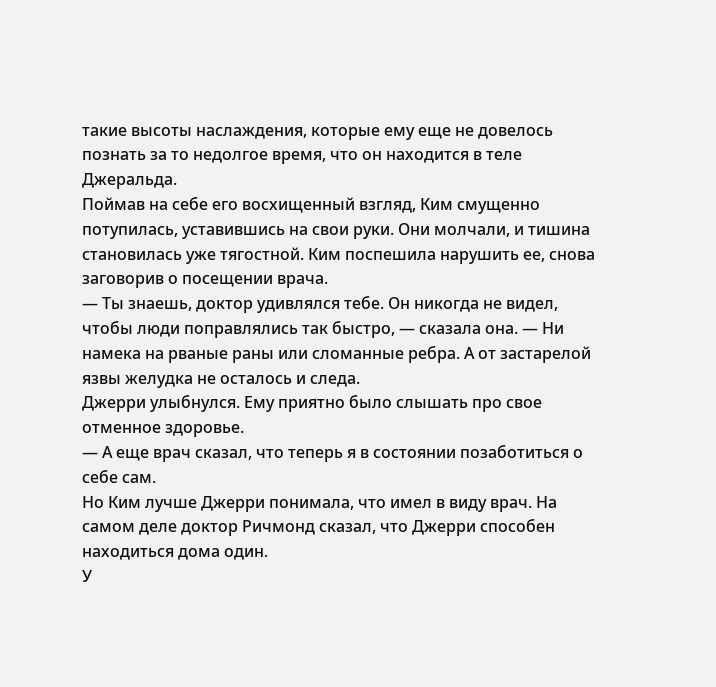такие высоты наслаждения, которые ему еще не довелось познать за то недолгое время, что он находится в теле Джеральда.
Поймав на себе его восхищенный взгляд, Ким смущенно потупилась, уставившись на свои руки. Они молчали, и тишина становилась уже тягостной. Ким поспешила нарушить ее, снова заговорив о посещении врача.
— Ты знаешь, доктор удивлялся тебе. Он никогда не видел, чтобы люди поправлялись так быстро, — сказала она. — Ни намека на рваные раны или сломанные ребра. А от застарелой язвы желудка не осталось и следа.
Джерри улыбнулся. Ему приятно было слышать про свое отменное здоровье.
— А еще врач сказал, что теперь я в состоянии позаботиться о себе сам.
Но Ким лучше Джерри понимала, что имел в виду врач. На самом деле доктор Ричмонд сказал, что Джерри способен находиться дома один.
У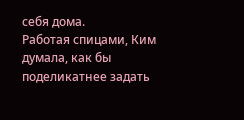себя дома.
Работая спицами, Ким думала, как бы поделикатнее задать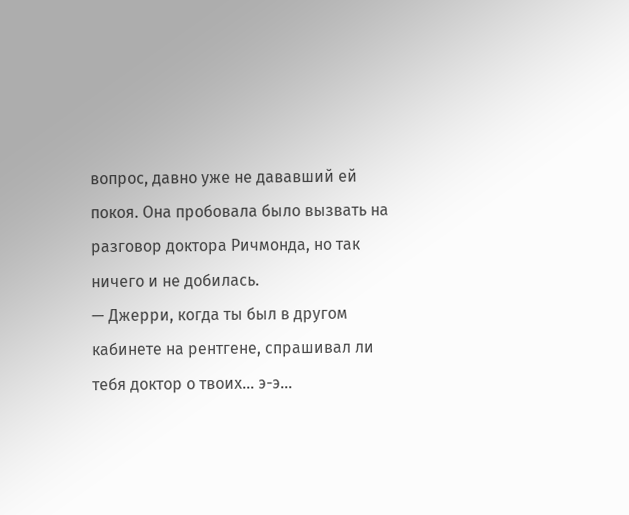вопрос, давно уже не дававший ей покоя. Она пробовала было вызвать на разговор доктора Ричмонда, но так ничего и не добилась.
— Джерри, когда ты был в другом кабинете на рентгене, спрашивал ли тебя доктор о твоих… э-э…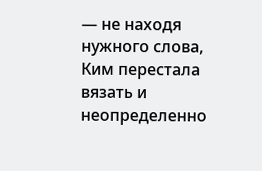— не находя нужного слова, Ким перестала вязать и неопределенно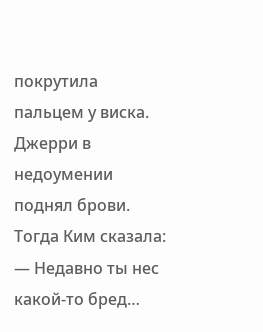покрутила пальцем у виска. Джерри в недоумении поднял брови. Тогда Ким сказала: — Недавно ты нес какой-то бред…